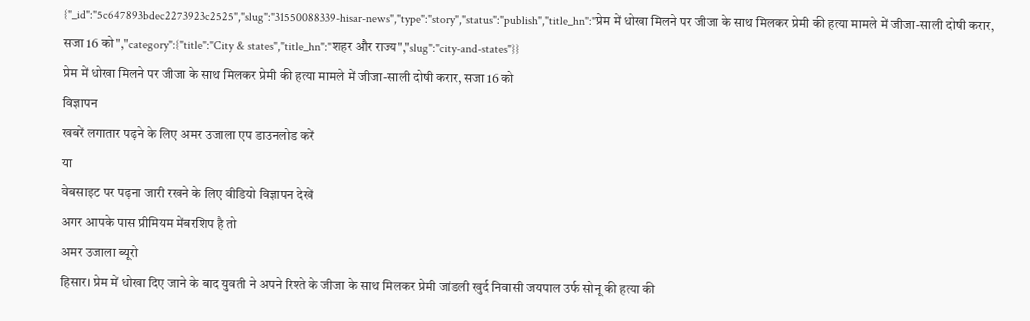{"_id":"5c647893bdec2273923c2525","slug":"31550088339-hisar-news","type":"story","status":"publish","title_hn":"प्रेम में धोखा मिलने पर जीजा के साथ मिलकर प्रेमी की हत्या मामले में जीजा-साली दोषी करार, सजा 16 को","category":{"title":"City & states","title_hn":"शहर और राज्य","slug":"city-and-states"}}
प्रेम में धोखा मिलने पर जीजा के साथ मिलकर प्रेमी की हत्या मामले में जीजा-साली दोषी करार, सजा 16 को
विज्ञापन
खबरें लगातार पढ़ने के लिए अमर उजाला एप डाउनलोड करें
या
वेबसाइट पर पढ़ना जारी रखने के लिए वीडियो विज्ञापन देखें
अगर आपके पास प्रीमियम मेंबरशिप है तो
अमर उजाला ब्यूरो
हिसार। प्रेम में धोखा दिए जाने के बाद युवती ने अपने रिश्ते के जीजा के साथ मिलकर प्रेमी जांडली खुर्द निवासी जयपाल उर्फ सोनू की हत्या की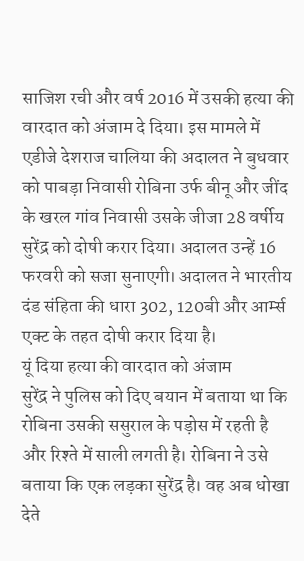साजिश रची और वर्ष 2016 में उसकी हत्या की वारदात को अंजाम दे दिया। इस मामले में एडीजे देशराज चालिया की अदालत ने बुधवार को पाबड़ा निवासी रोबिना उर्फ बीनू और जींद के खरल गांव निवासी उसके जीजा 28 वर्षीय सुरेंद्र को दोषी करार दिया। अदालत उन्हें 16 फरवरी को सजा सुनाएगी। अदालत ने भारतीय दंड संहिता की धारा 302, 120बी और आर्म्स एक्ट के तहत दोषी करार दिया है।
यूं दिया हत्या की वारदात को अंजाम
सुरेंद्र ने पुलिस को दिए बयान में बताया था कि रोबिना उसकी ससुराल के पड़ोस में रहती है और रिश्ते में साली लगती है। रोबिना ने उसे बताया कि एक लड़का सुरेंद्र है। वह अब धोखा देते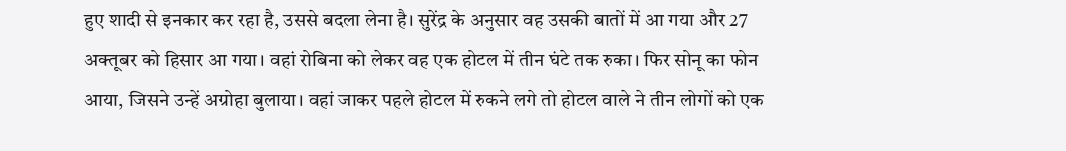हुए शादी से इनकार कर रहा है, उससे बदला लेना है। सुरेंद्र के अनुसार वह उसकी बातों में आ गया और 27 अक्तूबर को हिसार आ गया। वहां रोबिना को लेकर वह एक होटल में तीन घंटे तक रुका। फिर सोनू का फोन आया, जिसने उन्हें अग्रोहा बुलाया। वहां जाकर पहले होटल में रुकने लगे तो होटल वाले ने तीन लोगों को एक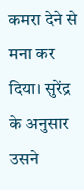कमरा देने से मना कर दिया। सुरेंद्र के अनुसार उसने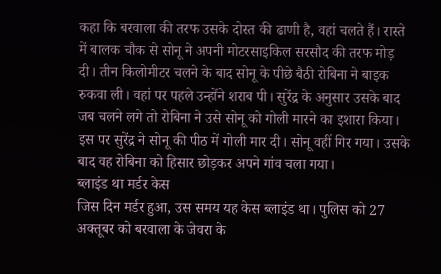कहा कि बरवाला की तरफ उसके दोस्त की ढाणी है, वहां चलते हैं। रास्ते में बालक चौक से सोनू ने अपनी मोटरसाइकिल सरसौद की तरफ मोड़ दी। तीन किलोमीटर चलने के बाद सोनू के पीछे बैठी रोबिना ने बाइक रुकवा ली। वहां पर पहले उन्होंने शराब पी। सुरेंद्र के अनुसार उसके बाद जब चलने लगे तो रोबिना ने उसे सोनू को गोली मारने का इशारा किया। इस पर सुरेंद्र ने सोनू की पीठ में गोली मार दी। सोनू वहीं गिर गया। उसके बाद वह रोबिना को हिसार छोड़कर अपने गांव चला गया।
ब्लाइंड था मर्डर केस
जिस दिन मर्डर हुआ, उस समय यह केस ब्लाइंड था। पुलिस को 27 अक्तूबर को बरवाला के जेवरा के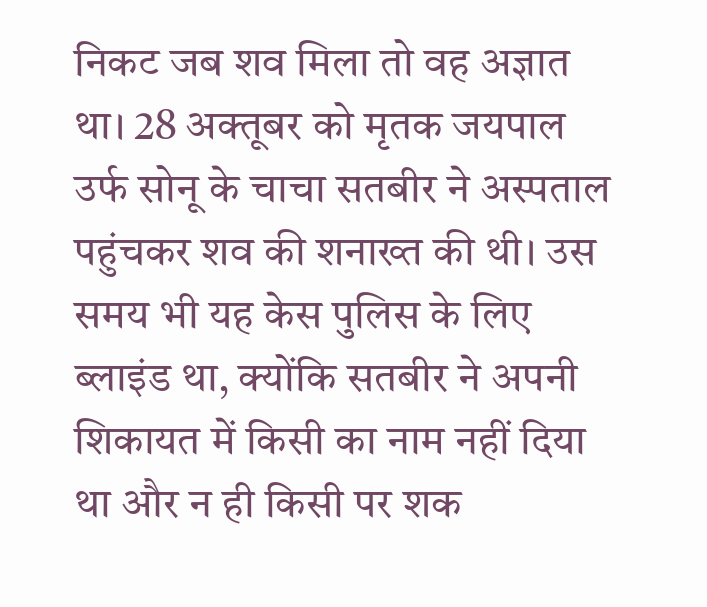निकट जब शव मिला तो वह अज्ञात था। 28 अक्तूबर को मृतक जयपाल उर्फ सोनू के चाचा सतबीर ने अस्पताल पहुंचकर शव की शनाख्त की थी। उस समय भी यह केस पुलिस के लिए ब्लाइंड था, क्योंकि सतबीर ने अपनी शिकायत में किसी का नाम नहीं दिया था और न ही किसी पर शक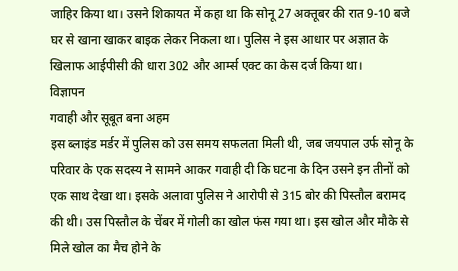जाहिर किया था। उसने शिकायत में कहा था कि सोनू 27 अक्तूबर की रात 9-10 बजे घर से खाना खाकर बाइक लेकर निकला था। पुलिस ने इस आधार पर अज्ञात के खिलाफ आईपीसी की धारा 302 और आर्म्स एक्ट का केस दर्ज किया था।
विज्ञापन
गवाही और सूबूत बना अहम
इस ब्लाइंड मर्डर में पुलिस को उस समय सफलता मिली थी, जब जयपाल उर्फ सोनू के परिवार के एक सदस्य ने सामने आकर गवाही दी कि घटना के दिन उसने इन तीनों को एक साथ देखा था। इसके अलावा पुलिस ने आरोपी से 315 बोर की पिस्तौल बरामद की थी। उस पिस्तौल के चेंबर में गोली का खोल फंस गया था। इस खोल और मौके से मिले खोल का मैच होने के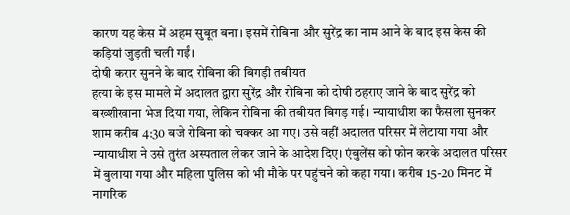कारण यह केस में अहम सुबूत बना। इसमें रोबिना और सुरेंद्र का नाम आने के बाद इस केस की कड़ियां जुड़ती चली गईं।
दोषी करार सुनने के बाद रोबिना की बिगड़ी तबीयत
हत्या के इस मामले में अदालत द्वारा सुरेंद्र और रोबिना को दोषी ठहराए जाने के बाद सुरेंद्र को बख्शीखाना भेज दिया गया, लेकिन रोबिना की तबीयत बिगड़ गई। न्यायाधीश का फैसला सुनकर शाम करीब 4:30 बजे रोबिना को चक्कर आ गए। उसे वहीं अदालत परिसर में लेटाया गया और न्यायाधीश ने उसे तुरंत अस्पताल लेकर जाने के आदेश दिए। एंबुलेंस को फोन करके अदालत परिसर में बुलाया गया और महिला पुलिस को भी मौके पर पहुंचने को कहा गया। करीब 15-20 मिनट में नागरिक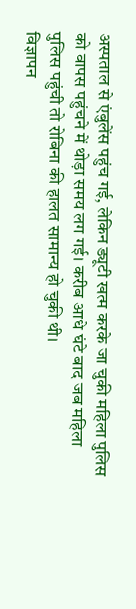अस्पताल से एंबुलेंस पहुंच गई, लेकिन ड्यूटी खत्म करके जा चुकी महिला पुलिस को वापस पहुंचने में थोड़ा समय लग गई। करीब आधे घंटे बाद जब महिला पुलिस पहुंची तो रोबिना की हालत सामान्य हो चुकी थी।
विज्ञापन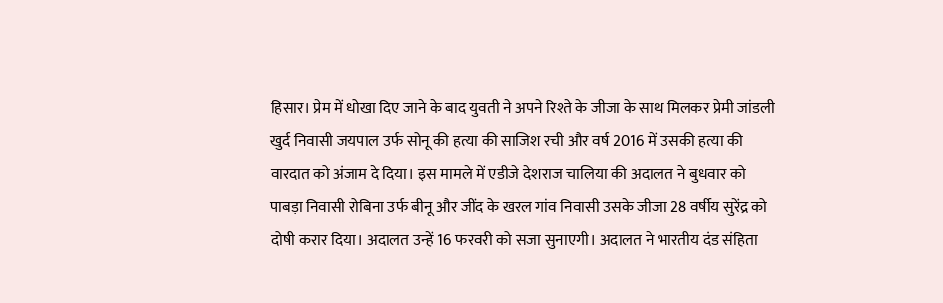हिसार। प्रेम में धोखा दिए जाने के बाद युवती ने अपने रिश्ते के जीजा के साथ मिलकर प्रेमी जांडली खुर्द निवासी जयपाल उर्फ सोनू की हत्या की साजिश रची और वर्ष 2016 में उसकी हत्या की वारदात को अंजाम दे दिया। इस मामले में एडीजे देशराज चालिया की अदालत ने बुधवार को पाबड़ा निवासी रोबिना उर्फ बीनू और जींद के खरल गांव निवासी उसके जीजा 28 वर्षीय सुरेंद्र को दोषी करार दिया। अदालत उन्हें 16 फरवरी को सजा सुनाएगी। अदालत ने भारतीय दंड संहिता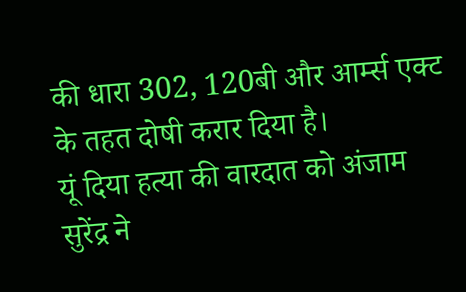की धारा 302, 120बी और आर्म्स एक्ट के तहत दोषी करार दिया है।
यूं दिया हत्या की वारदात को अंजाम
सुरेंद्र ने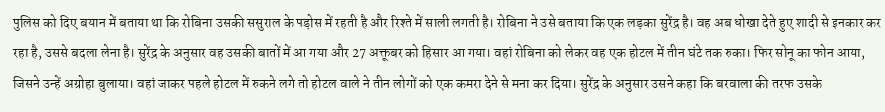पुलिस को दिए बयान में बताया था कि रोबिना उसकी ससुराल के पड़ोस में रहती है और रिश्ते में साली लगती है। रोबिना ने उसे बताया कि एक लड़का सुरेंद्र है। वह अब धोखा देते हुए शादी से इनकार कर रहा है, उससे बदला लेना है। सुरेंद्र के अनुसार वह उसकी बातों में आ गया और 27 अक्तूबर को हिसार आ गया। वहां रोबिना को लेकर वह एक होटल में तीन घंटे तक रुका। फिर सोनू का फोन आया, जिसने उन्हें अग्रोहा बुलाया। वहां जाकर पहले होटल में रुकने लगे तो होटल वाले ने तीन लोगों को एक कमरा देने से मना कर दिया। सुरेंद्र के अनुसार उसने कहा कि बरवाला की तरफ उसके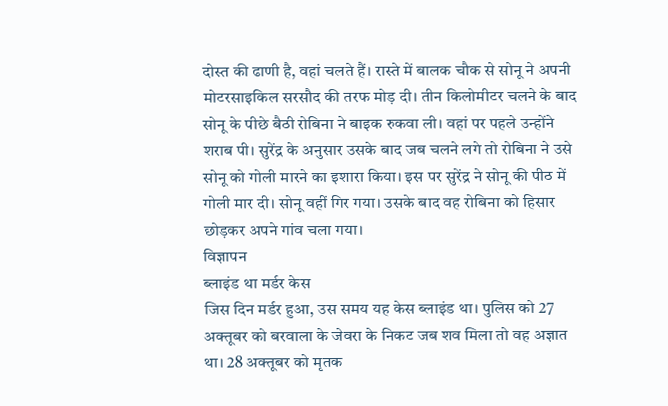दोस्त की ढाणी है, वहां चलते हैं। रास्ते में बालक चौक से सोनू ने अपनी मोटरसाइकिल सरसौद की तरफ मोड़ दी। तीन किलोमीटर चलने के बाद सोनू के पीछे बैठी रोबिना ने बाइक रुकवा ली। वहां पर पहले उन्होंने शराब पी। सुरेंद्र के अनुसार उसके बाद जब चलने लगे तो रोबिना ने उसे सोनू को गोली मारने का इशारा किया। इस पर सुरेंद्र ने सोनू की पीठ में गोली मार दी। सोनू वहीं गिर गया। उसके बाद वह रोबिना को हिसार छोड़कर अपने गांव चला गया।
विज्ञापन
ब्लाइंड था मर्डर केस
जिस दिन मर्डर हुआ, उस समय यह केस ब्लाइंड था। पुलिस को 27 अक्तूबर को बरवाला के जेवरा के निकट जब शव मिला तो वह अज्ञात था। 28 अक्तूबर को मृतक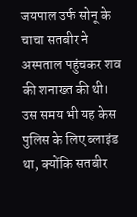जयपाल उर्फ सोनू के चाचा सतबीर ने अस्पताल पहुंचकर शव की शनाख्त की थी। उस समय भी यह केस पुलिस के लिए ब्लाइंड था, क्योंकि सतबीर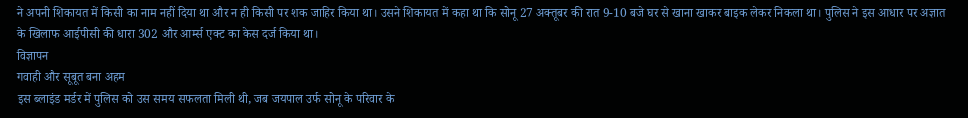ने अपनी शिकायत में किसी का नाम नहीं दिया था और न ही किसी पर शक जाहिर किया था। उसने शिकायत में कहा था कि सोनू 27 अक्तूबर की रात 9-10 बजे घर से खाना खाकर बाइक लेकर निकला था। पुलिस ने इस आधार पर अज्ञात के खिलाफ आईपीसी की धारा 302 और आर्म्स एक्ट का केस दर्ज किया था।
विज्ञापन
गवाही और सूबूत बना अहम
इस ब्लाइंड मर्डर में पुलिस को उस समय सफलता मिली थी, जब जयपाल उर्फ सोनू के परिवार के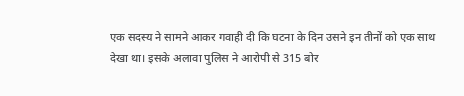एक सदस्य ने सामने आकर गवाही दी कि घटना के दिन उसने इन तीनों को एक साथ देखा था। इसके अलावा पुलिस ने आरोपी से 315 बोर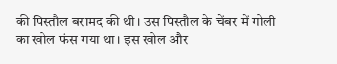की पिस्तौल बरामद की थी। उस पिस्तौल के चेंबर में गोली का खोल फंस गया था। इस खोल और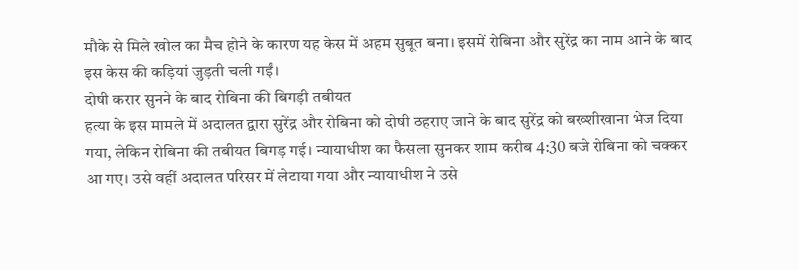मौके से मिले खोल का मैच होने के कारण यह केस में अहम सुबूत बना। इसमें रोबिना और सुरेंद्र का नाम आने के बाद इस केस की कड़ियां जुड़ती चली गईं।
दोषी करार सुनने के बाद रोबिना की बिगड़ी तबीयत
हत्या के इस मामले में अदालत द्वारा सुरेंद्र और रोबिना को दोषी ठहराए जाने के बाद सुरेंद्र को बख्शीखाना भेज दिया गया, लेकिन रोबिना की तबीयत बिगड़ गई। न्यायाधीश का फैसला सुनकर शाम करीब 4:30 बजे रोबिना को चक्कर आ गए। उसे वहीं अदालत परिसर में लेटाया गया और न्यायाधीश ने उसे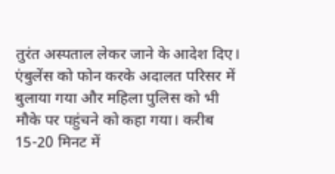तुरंत अस्पताल लेकर जाने के आदेश दिए। एंबुलेंस को फोन करके अदालत परिसर में बुलाया गया और महिला पुलिस को भी मौके पर पहुंचने को कहा गया। करीब 15-20 मिनट में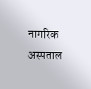नागरिक अस्पताल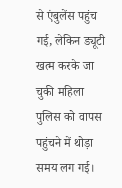से एंबुलेंस पहुंच गई, लेकिन ड्यूटी खत्म करके जा चुकी महिला पुलिस को वापस पहुंचने में थोड़ा समय लग गई।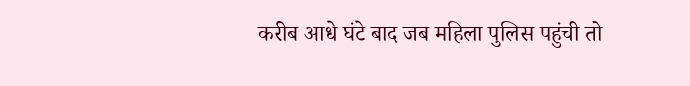करीब आधे घंटे बाद जब महिला पुलिस पहुंची तो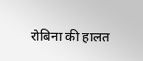रोबिना की हालत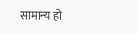सामान्य हो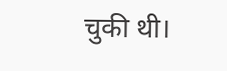चुकी थी।